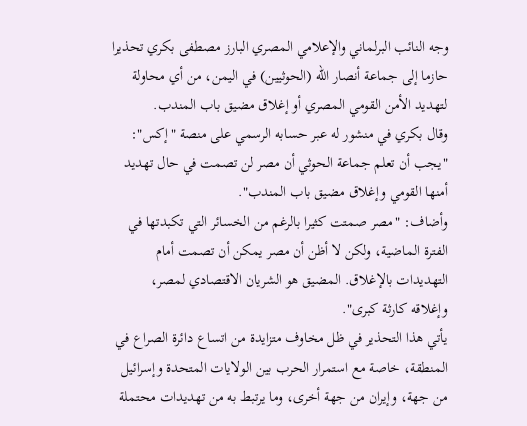وجه النائب البرلماني والإعلامي المصري البارز مصطفى بكري تحذيرا حازما إلى جماعة أنصار الله (الحوثيين) في اليمن، من أي محاولة لتهديد الأمن القومي المصري أو إغلاق مضيق باب المندب.
وقال بكري في منشور له عبر حسابه الرسمي على منصة "إكس": "يجب أن تعلم جماعة الحوثي أن مصر لن تصمت في حال تهديد أمنها القومي وإغلاق مضيق باب المندب".
وأضاف: "مصر صمتت كثيرا بالرغم من الخسائر التي تكبدتها في الفترة الماضية، ولكن لا أظن أن مصر يمكن أن تصمت أمام التهديدات بالإغلاق. المضيق هو الشريان الاقتصادي لمصر، وإغلاقه كارثة كبرى".
يأتي هذا التحذير في ظل مخاوف متزايدة من اتساع دائرة الصراع في المنطقة، خاصة مع استمرار الحرب بين الولايات المتحدة وإسرائيل من جهة، وإيران من جهة أخرى، وما يرتبط به من تهديدات محتملة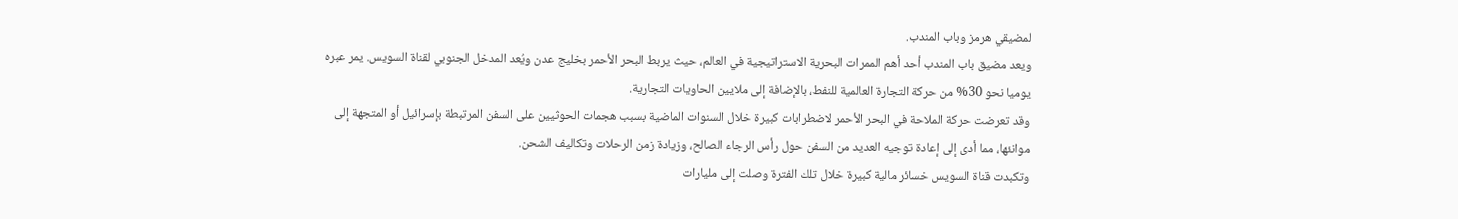لمضيقي هرمز وباب المندب.
ويعد مضيق باب المندب أحد أهم الممرات البحرية الاستراتيجية في العالم، حيث يربط البحر الأحمر بخليج عدن ويُعد المدخل الجنوبي لقناة السويس. يمر عبره يوميا نحو 30% من حركة التجارة العالمية للنفط، بالإضافة إلى ملايين الحاويات التجارية.
وقد تعرضت حركة الملاحة في البحر الأحمر لاضطرابات كبيرة خلال السنوات الماضية بسبب هجمات الحوثيين على السفن المرتبطة بإسرائيل أو المتجهة إلى موانئها، مما أدى إلى إعادة توجيه العديد من السفن حول رأس الرجاء الصالح، وزيادة زمن الرحلات وتكاليف الشحن.
وتكبدت قناة السويس خسائر مالية كبيرة خلال تلك الفترة وصلت إلى مليارات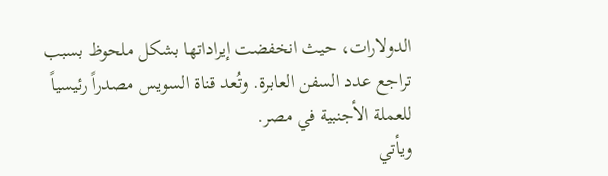الدولارات، حيث انخفضت إيراداتها بشكل ملحوظ بسبب تراجع عدد السفن العابرة. وتُعد قناة السويس مصدراً رئيسياً للعملة الأجنبية في مصر.
ويأتي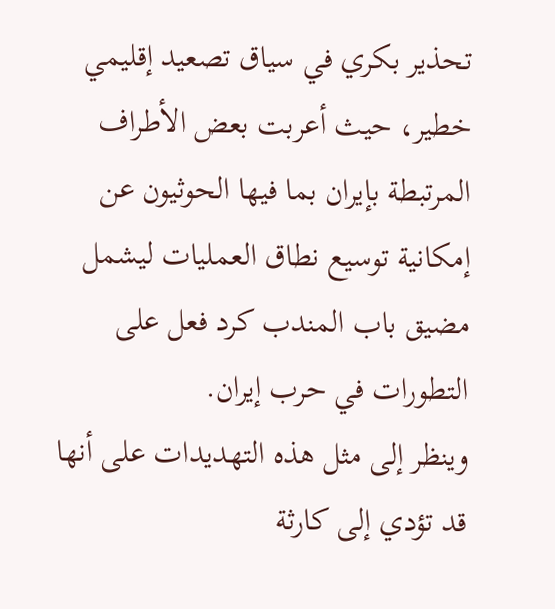تحذير بكري في سياق تصعيد إقليمي خطير، حيث أعربت بعض الأطراف المرتبطة بإيران بما فيها الحوثيون عن إمكانية توسيع نطاق العمليات ليشمل مضيق باب المندب كرد فعل على التطورات في حرب إيران.
وينظر إلى مثل هذه التهديدات على أنها قد تؤدي إلى كارثة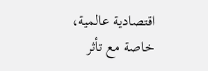اقتصادية عالمية، خاصة مع تأثر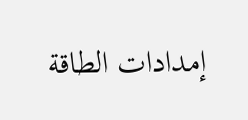إمدادات الطاقة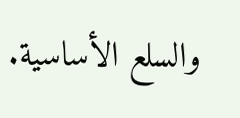والسلع الأساسية.